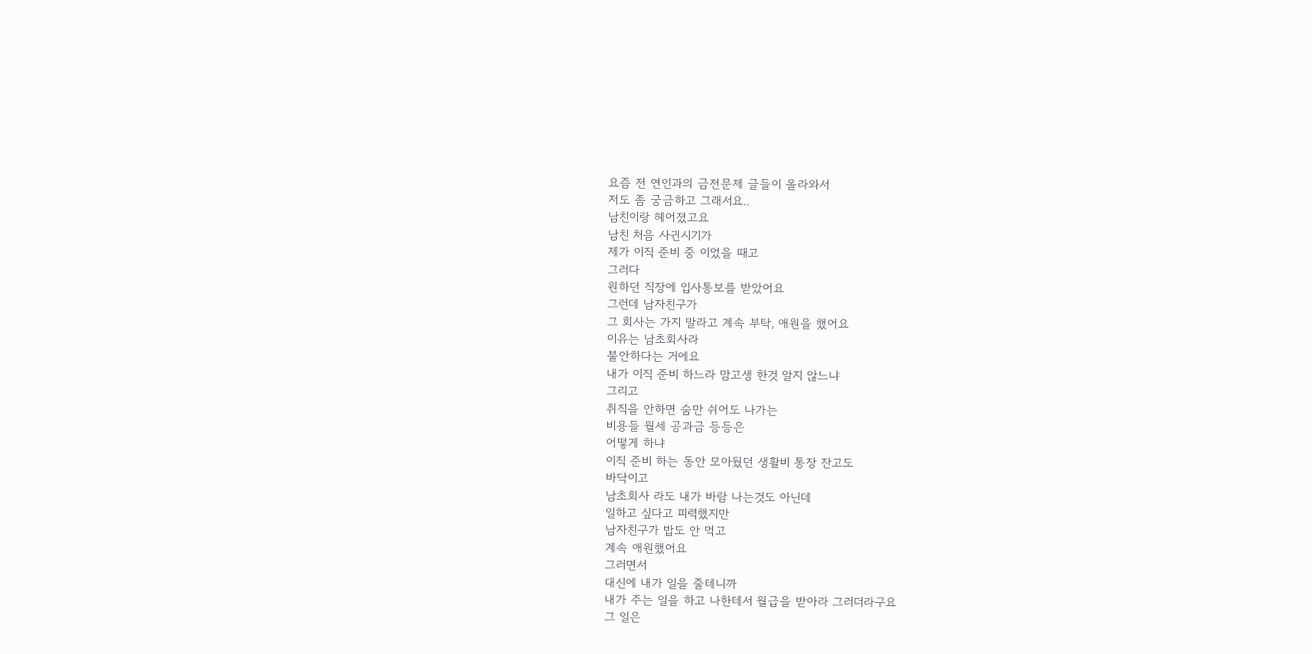요즘 전 연인과의 금전문제 글들이 올라와서
저도 좀 궁금하고 그래서요..
남친이랑 헤어졌고요
남친 처음 사귄시기가
제가 이직 준비 중 이었을 때고
그러다
원하던 직장에 입사통보를 받았어요
그런데 남자친구가
그 회사는 가지 말라고 계속 부탁, 애원을 했어요
이유는 남초회사라
불안하다는 거에요
내가 이직 준비 하느라 맘고생 한것 알지 않느냐
그리고
취직을 안하면 숨만 쉬어도 나가는
비용들 월세 공과금 등등은
어떻게 하냐
이직 준비 하는 동안 모아뒀던 생활비 통장 잔고도
바닥이고
남초회사 라도 내가 바람 나는것도 아닌데
일하고 싶다고 피력했지만
남자친구가 밥도 안 먹고
계속 애원했어요
그러면서
대신에 내가 일을 줄테니까
내가 주는 일을 하고 나한테서 월급을 받아라 그러더라구요
그 일은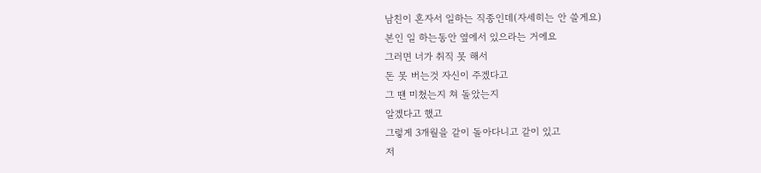남친이 혼자서 일하는 직종인데(자세히는 안 쓸게요)
본인 일 하는동안 옆에서 있으라는 거에요
그러면 너가 취직 못 해서
돈 못 버는것 자신이 주겠다고
그 땐 미쳤는지 쳐 돌았는지
알겠다고 했고
그렇게 3개월을 같이 돌아다니고 같이 있고
저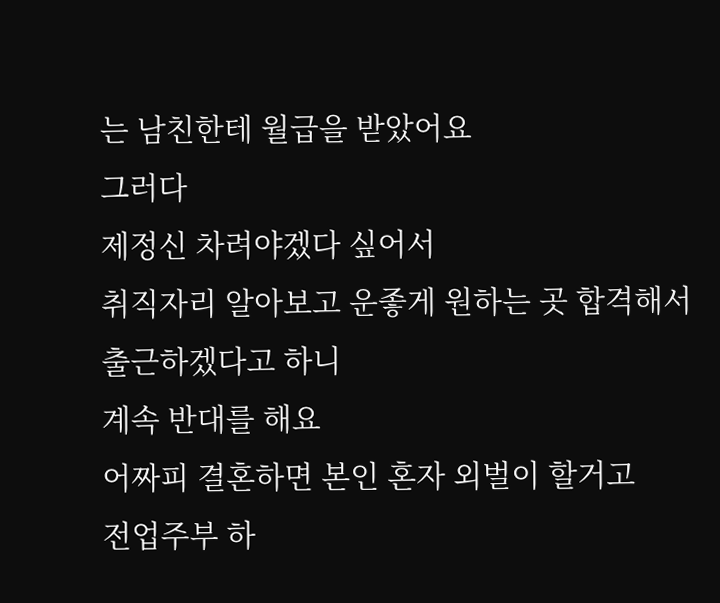는 남친한테 월급을 받았어요
그러다
제정신 차려야겠다 싶어서
취직자리 알아보고 운좋게 원하는 곳 합격해서
출근하겠다고 하니
계속 반대를 해요
어짜피 결혼하면 본인 혼자 외벌이 할거고
전업주부 하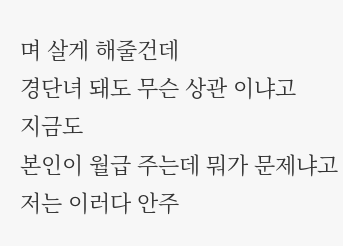며 살게 해줄건데
경단녀 돼도 무슨 상관 이냐고
지금도
본인이 월급 주는데 뭐가 문제냐고
저는 이러다 안주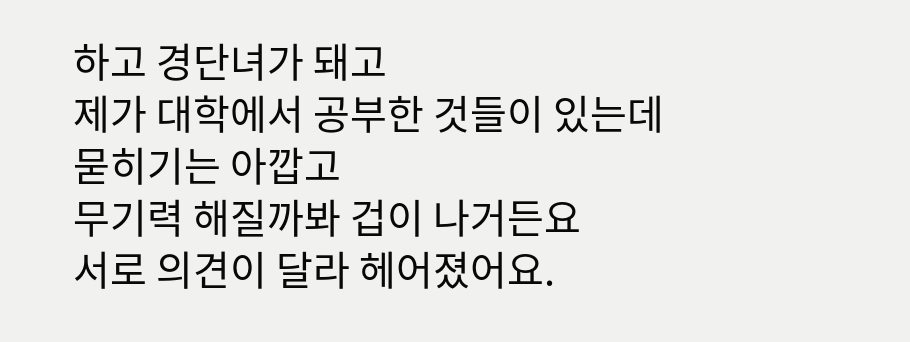하고 경단녀가 돼고
제가 대학에서 공부한 것들이 있는데
묻히기는 아깝고
무기력 해질까봐 겁이 나거든요
서로 의견이 달라 헤어졌어요.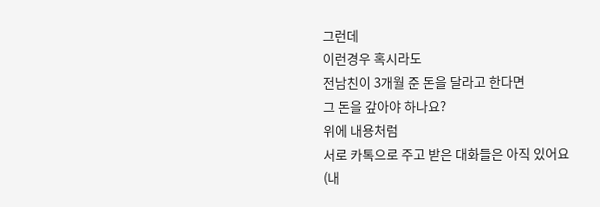그런데
이런경우 혹시라도
전남친이 3개월 준 돈을 달라고 한다면
그 돈을 갚아야 하나요?
위에 내용처럼
서로 카톡으로 주고 받은 대화들은 아직 있어요
(내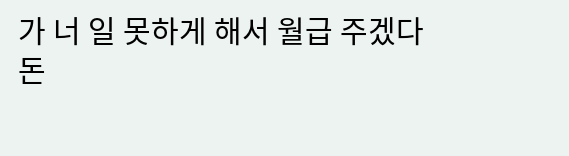가 너 일 못하게 해서 월급 주겠다
돈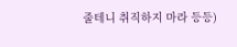줄테니 취직하지 마라 등등)